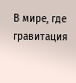В мире, где гравитация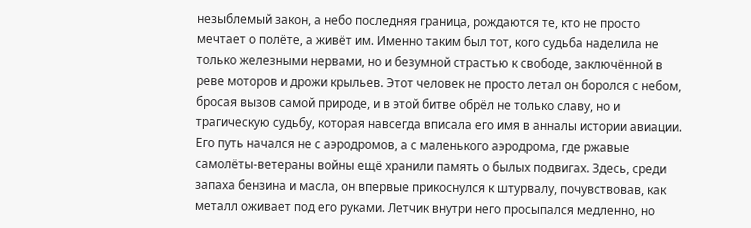незыблемый закон, а небо последняя граница, рождаются те, кто не просто мечтает о полёте, а живёт им. Именно таким был тот, кого судьба наделила не только железными нервами, но и безумной страстью к свободе, заключённой в реве моторов и дрожи крыльев. Этот человек не просто летал он боролся с небом, бросая вызов самой природе, и в этой битве обрёл не только славу, но и трагическую судьбу, которая навсегда вписала его имя в анналы истории авиации.
Его путь начался не с аэродромов, а с маленького аэродрома, где ржавые самолёты-ветераны войны ещё хранили память о былых подвигах. Здесь, среди запаха бензина и масла, он впервые прикоснулся к штурвалу, почувствовав, как металл оживает под его руками. Летчик внутри него просыпался медленно, но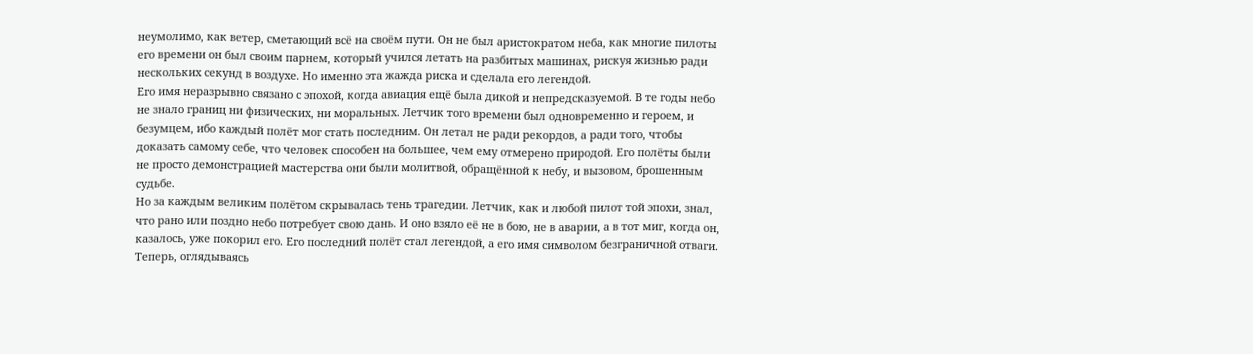неумолимо, как ветер, сметающий всё на своём пути. Он не был аристократом неба, как многие пилоты его времени он был своим парнем, который учился летать на разбитых машинах, рискуя жизнью ради нескольких секунд в воздухе. Но именно эта жажда риска и сделала его легендой.
Его имя неразрывно связано с эпохой, когда авиация ещё была дикой и непредсказуемой. В те годы небо не знало границ ни физических, ни моральных. Летчик того времени был одновременно и героем, и безумцем, ибо каждый полёт мог стать последним. Он летал не ради рекордов, а ради того, чтобы доказать самому себе, что человек способен на большее, чем ему отмерено природой. Его полёты были не просто демонстрацией мастерства они были молитвой, обращённой к небу, и вызовом, брошенным судьбе.
Но за каждым великим полётом скрывалась тень трагедии. Летчик, как и любой пилот той эпохи, знал, что рано или поздно небо потребует свою дань. И оно взяло её не в бою, не в аварии, а в тот миг, когда он, казалось, уже покорил его. Его последний полёт стал легендой, а его имя символом безграничной отваги. Теперь, оглядываясь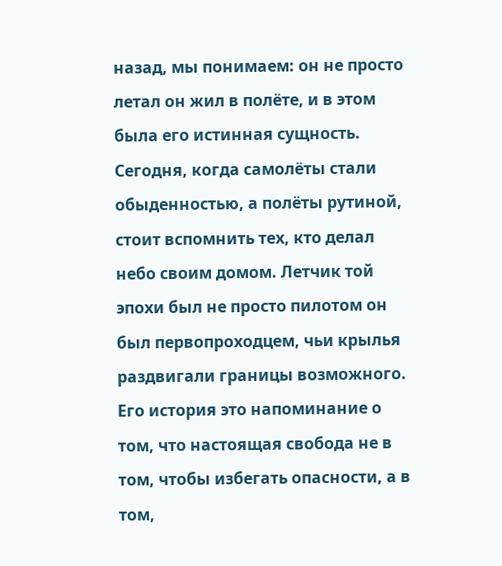назад, мы понимаем: он не просто летал он жил в полёте, и в этом была его истинная сущность.
Сегодня, когда самолёты стали обыденностью, а полёты рутиной, стоит вспомнить тех, кто делал небо своим домом. Летчик той эпохи был не просто пилотом он был первопроходцем, чьи крылья раздвигали границы возможного. Его история это напоминание о том, что настоящая свобода не в том, чтобы избегать опасности, а в том,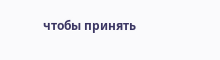чтобы принять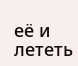её и лететь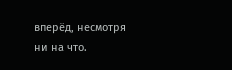вперёд, несмотря ни на что.